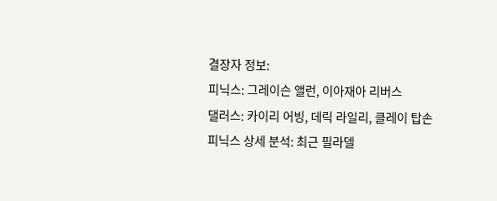결장자 정보:
피닉스: 그레이슨 앨런, 이아재아 리버스
댈러스: 카이리 어빙, 데릭 라일리, 클레이 탑손
피닉스 상세 분석: 최근 필라델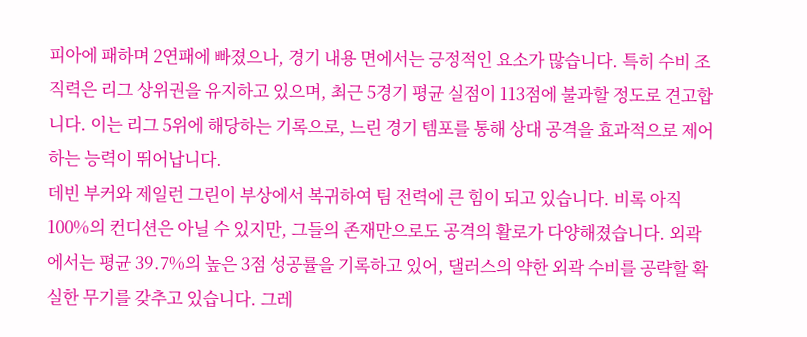피아에 패하며 2연패에 빠졌으나, 경기 내용 면에서는 긍정적인 요소가 많습니다. 특히 수비 조직력은 리그 상위권을 유지하고 있으며, 최근 5경기 평균 실점이 113점에 불과할 정도로 견고합니다. 이는 리그 5위에 해당하는 기록으로, 느린 경기 템포를 통해 상대 공격을 효과적으로 제어하는 능력이 뛰어납니다.
데빈 부커와 제일런 그린이 부상에서 복귀하여 팀 전력에 큰 힘이 되고 있습니다. 비록 아직 100%의 컨디션은 아닐 수 있지만, 그들의 존재만으로도 공격의 활로가 다양해졌습니다. 외곽에서는 평균 39.7%의 높은 3점 성공률을 기록하고 있어, 댈러스의 약한 외곽 수비를 공략할 확실한 무기를 갖추고 있습니다. 그레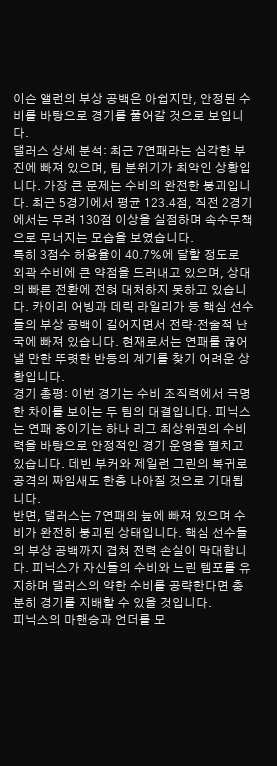이슨 앨런의 부상 공백은 아쉽지만, 안정된 수비를 바탕으로 경기를 풀어갈 것으로 보입니다.
댈러스 상세 분석: 최근 7연패라는 심각한 부진에 빠져 있으며, 팀 분위기가 최악인 상황입니다. 가장 큰 문제는 수비의 완전한 붕괴입니다. 최근 5경기에서 평균 123.4점, 직전 2경기에서는 무려 130점 이상을 실점하며 속수무책으로 무너지는 모습을 보였습니다.
특히 3점수 허용율이 40.7%에 달할 정도로 외곽 수비에 큰 약점을 드러내고 있으며, 상대의 빠른 전환에 전혀 대처하지 못하고 있습니다. 카이리 어빙과 데릭 라일리가 등 핵심 선수들의 부상 공백이 길어지면서 전략·전술적 난국에 빠져 있습니다. 현재로서는 연패를 끊어낼 만한 뚜렷한 반등의 계기를 찾기 어려운 상황입니다.
경기 총평: 이번 경기는 수비 조직력에서 극명한 차이를 보이는 두 팀의 대결입니다. 피닉스는 연패 중이기는 하나 리그 최상위권의 수비력을 바탕으로 안정적인 경기 운영을 펼치고 있습니다. 데빈 부커와 제일런 그린의 복귀로 공격의 짜임새도 한층 나아질 것으로 기대됩니다.
반면, 댈러스는 7연패의 늪에 빠져 있으며 수비가 완전히 붕괴된 상태입니다. 핵심 선수들의 부상 공백까지 겹쳐 전력 손실이 막대합니다. 피닉스가 자신들의 수비와 느린 템포를 유지하며 댈러스의 약한 수비를 공략한다면 충분히 경기를 지배할 수 있을 것입니다.
피닉스의 마핸승과 언더를 모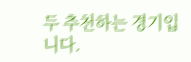두 추천하는 경기입니다.